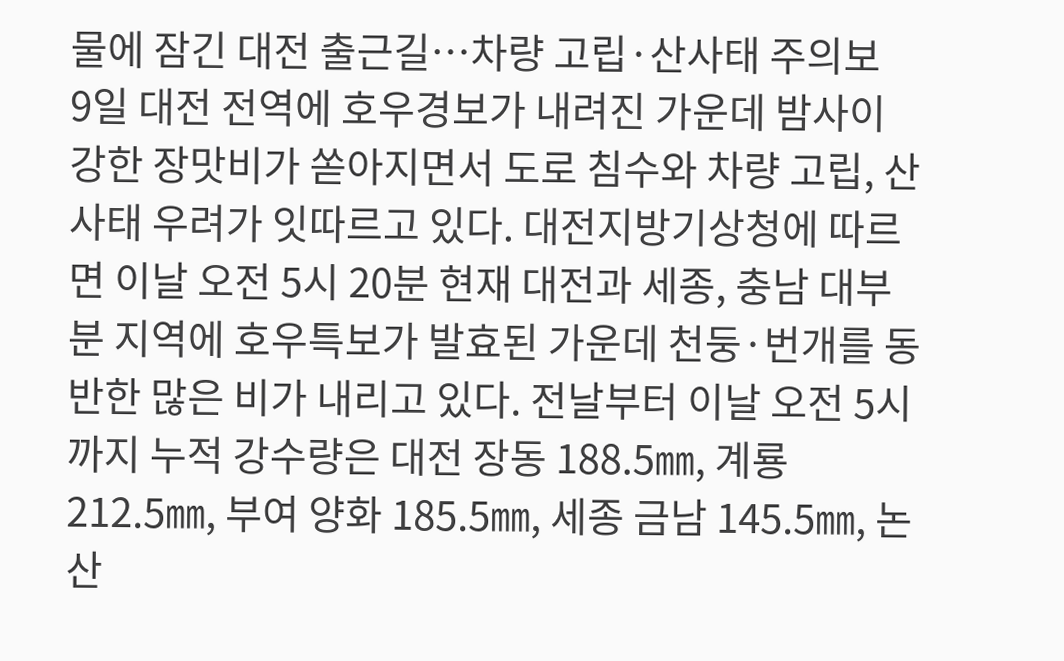물에 잠긴 대전 출근길…차량 고립·산사태 주의보
9일 대전 전역에 호우경보가 내려진 가운데 밤사이 강한 장맛비가 쏟아지면서 도로 침수와 차량 고립, 산사태 우려가 잇따르고 있다. 대전지방기상청에 따르면 이날 오전 5시 20분 현재 대전과 세종, 충남 대부분 지역에 호우특보가 발효된 가운데 천둥·번개를 동반한 많은 비가 내리고 있다. 전날부터 이날 오전 5시까지 누적 강수량은 대전 장동 188.5㎜, 계룡 212.5㎜, 부여 양화 185.5㎜, 세종 금남 145.5㎜, 논산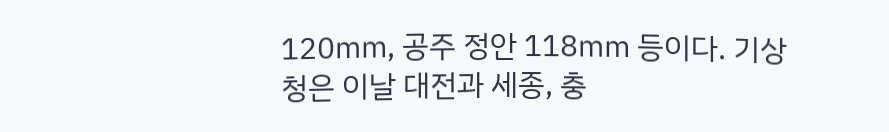120㎜, 공주 정안 118㎜ 등이다. 기상청은 이날 대전과 세종, 충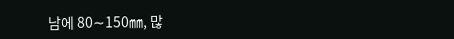남에 80∼150㎜, 많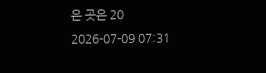은 곳은 20
2026-07-09 07:31